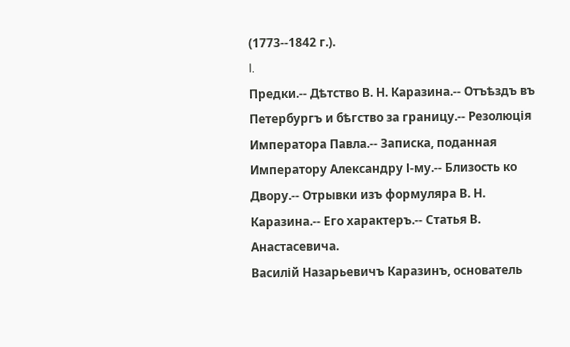(1773--1842 г.).
I.
Предки.-- Дѣтство В. Н. Каразина.-- Отъѣздъ въ Петербургъ и бѣгство за границу.-- Резолюція Императора Павла.-- Записка, поданная Императору Александру І-му.-- Близость ко Двору.-- Отрывки изъ формуляра В. Н. Каразина.-- Его характеръ.-- Статья В. Анастасевича.
Василій Назарьевичъ Каразинъ, основатель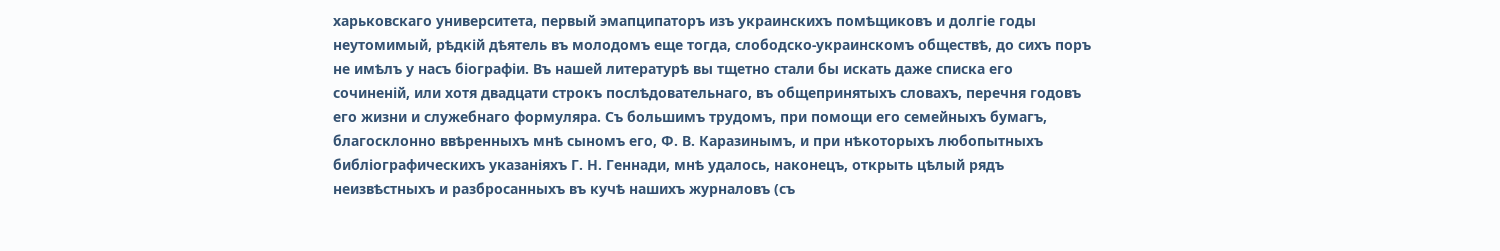харьковскаго университета, первый эмапципаторъ изъ украинскихъ помѣщиковъ и долгіе годы неутомимый, рѣдкій дѣятель въ молодомъ еще тогда, слободско-украинскомъ обществѣ, до сихъ поръ не имѣлъ у насъ біографіи. Въ нашей литературѣ вы тщетно стали бы искать даже списка его сочиненій, или хотя двадцати строкъ послѣдовательнаго, въ общепринятыхъ словахъ, перечня годовъ его жизни и служебнаго формуляра. Съ большимъ трудомъ, при помощи его семейныхъ бумагъ, благосклонно ввѣренныхъ мнѣ сыномъ его, Ф. В. Каразинымъ, и при нѣкоторыхъ любопытныхъ библіографическихъ указаніяхъ Г. Н. Геннади, мнѣ удалось, наконецъ, открыть цѣлый рядъ неизвѣстныхъ и разбросанныхъ въ кучѣ нашихъ журналовъ (съ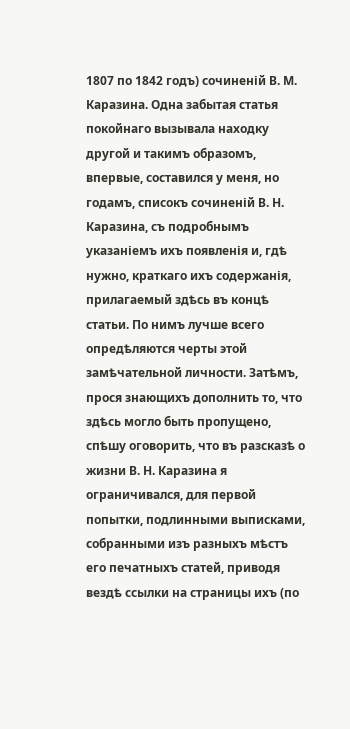1807 по 1842 годъ) сочиненій В. М. Каразина. Одна забытая статья покойнаго вызывала находку другой и такимъ образомъ, впервые, составился у меня, но годамъ, списокъ сочиненій В. Н. Каразина, съ подробнымъ указаніемъ ихъ появленія и, гдѣ нужно, краткаго ихъ содержанія, прилагаемый здѣсь въ концѣ статьи. По нимъ лучше всего опредѣляются черты этой замѣчательной личности. Затѣмъ, прося знающихъ дополнить то, что здѣсь могло быть пропущено, спѣшу оговорить, что въ разсказѣ о жизни В. Н. Каразина я ограничивался, для первой попытки, подлинными выписками, собранными изъ разныхъ мѣстъ его печатныхъ статей, приводя вездѣ ссылки на страницы ихъ (по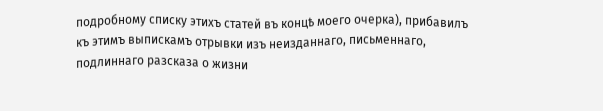подробному списку этихъ статей въ концѣ моего очерка), прибавилъ къ этимъ выпискамъ отрывки изъ неизданнаго, письменнаго, подлиннаго разсказа о жизни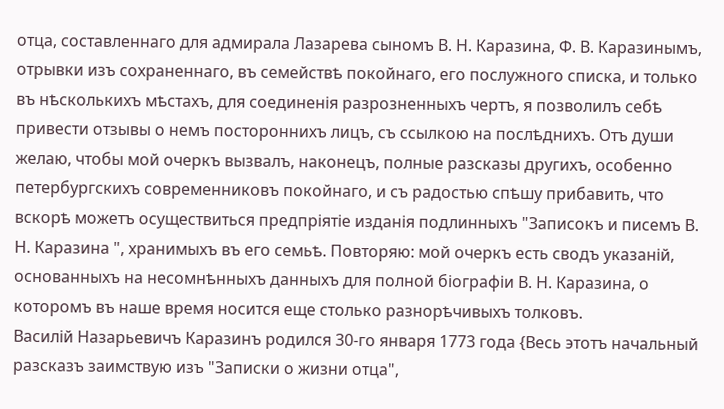отца, составленнаго для адмирала Лазарева сыномъ В. Н. Каразина, Ф. В. Каразинымъ, отрывки изъ сохраненнаго, въ семействѣ покойнаго, его послужного списка, и только въ нѣсколькихъ мѣстахъ, для соединенія разрозненныхъ чертъ, я позволилъ себѣ привести отзывы о немъ постороннихъ лицъ, съ ссылкою на послѣднихъ. Отъ души желаю, чтобы мой очеркъ вызвалъ, наконецъ, полные разсказы другихъ, особенно петербургскихъ современниковъ покойнаго, и съ радостью спѣшу прибавить, что вскорѣ можетъ осуществиться предпріятіе изданія подлинныхъ "Записокъ и писемъ В. Н. Каразина ", хранимыхъ въ его семьѣ. Повторяю: мой очеркъ есть сводъ указаній, основанныхъ на несомнѣнныхъ данныхъ для полной біографіи В. Н. Каразина, о которомъ въ наше время носится еще столько разнорѣчивыхъ толковъ.
Василій Назарьевичъ Каразинъ родился 30-го января 1773 года {Весь этотъ начальный разсказъ заимствую изъ "Записки о жизни отца",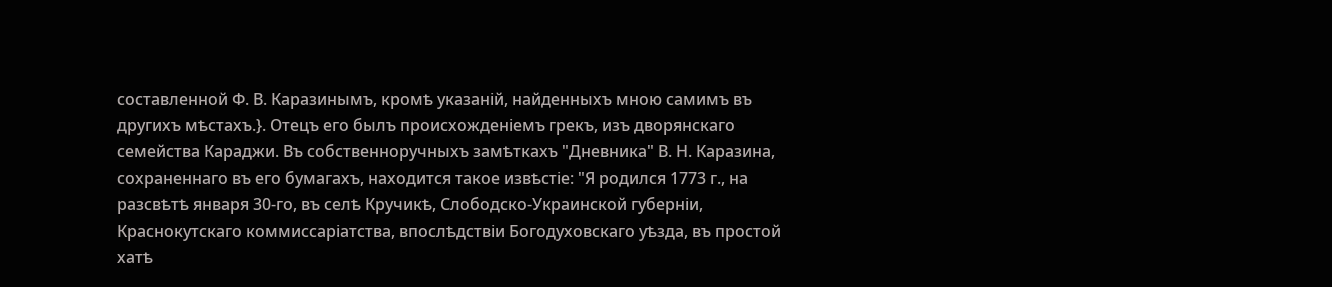составленной Ф. В. Каразинымъ, кромѣ указаній, найденныхъ мною самимъ въ другихъ мѣстахъ.}. Отецъ его былъ происхожденіемъ грекъ, изъ дворянскаго семейства Караджи. Въ собственноручныхъ замѣткахъ "Дневника" В. Н. Каразина, сохраненнаго въ его бумагахъ, находится такое извѣстіе: "Я родился 1773 г., на разсвѣтѣ января 30-го, въ селѣ Кручикѣ, Слободско-Украинской губерніи, Краснокутскаго коммиссаріатства, впослѣдствіи Богодуховскаго уѣзда, въ простой хатѣ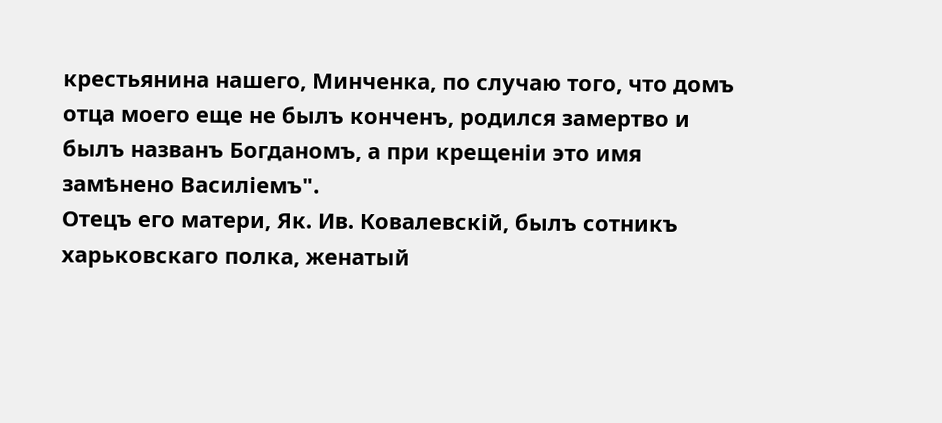крестьянина нашего, Минченка, по случаю того, что домъ отца моего еще не былъ конченъ, родился замертво и былъ названъ Богданомъ, а при крещеніи это имя замѣнено Василіемъ".
Отецъ его матери, Як. Ив. Ковалевскій, былъ сотникъ харьковскаго полка, женатый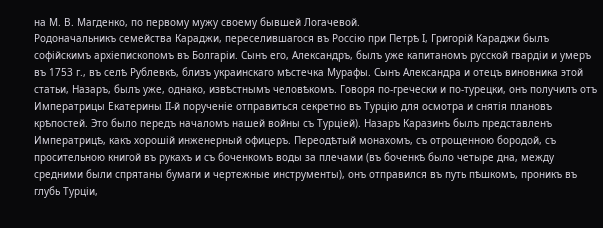на М. В. Магденко, по первому мужу своему бывшей Логачевой.
Родоначальникъ семейства Караджи, переселившагося въ Россію при Петрѣ I, Григорій Караджи былъ софійскимъ архіепископомъ въ Болгаріи. Сынъ его, Александръ, былъ уже капитаномъ русской гвардіи и умеръ въ 1753 г., въ селѣ Рублевкѣ, близъ украинскаго мѣстечка Мурафы. Сынъ Александра и отецъ виновника этой статьи, Назаръ, былъ уже, однако, извѣстнымъ человѣкомъ. Говоря по-гречески и по-турецки, онъ получилъ отъ Императрицы Екатерины II-й порученіе отправиться секретно въ Турцію для осмотра и снятія плановъ крѣпостей. Это было передъ началомъ нашей войны съ Турціей). Назаръ Каразинъ былъ представленъ Императрицѣ, какъ хорошій инженерный офицеръ. Переодѣтый монахомъ, съ отрощенною бородой, съ просительною книгой въ рукахъ и съ боченкомъ воды за плечами (въ боченкѣ было четыре дна, между средними были спрятаны бумаги и чертежные инструменты), онъ отправился въ путь пѣшкомъ, проникъ въ глубь Турціи,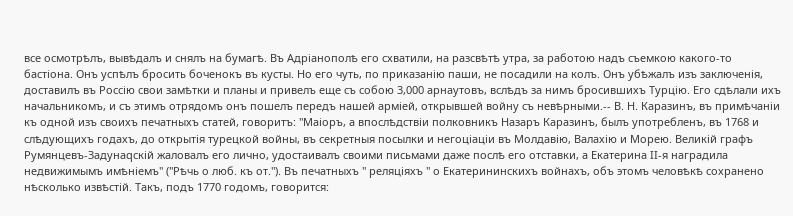все осмотрѣлъ, вывѣдалъ и снялъ на бумагѣ. Въ Адріанополѣ его схватили, на разсвѣтѣ утра, за работою надъ съемкою какого-то бастіона. Онъ успѣлъ бросить боченокъ въ кусты. Но его чуть, по приказанію паши, не посадили на колъ. Онъ убѣжалъ изъ заключенія, доставилъ въ Россію свои замѣтки и планы и привелъ еще съ собою 3,000 арнаутовъ, вслѣдъ за нимъ бросившихъ Турцію. Его сдѣлали ихъ начальникомъ, и съ этимъ отрядомъ онъ пошелъ передъ нашей арміей, открывшей войну съ невѣрными.-- В. Н. Каразинъ, въ примѣчаніи къ одной изъ своихъ печатныхъ статей, говоритъ: "Маіоръ, а впослѣдствіи полковникъ Назаръ Каразинъ, былъ употребленъ, въ 1768 и слѣдующихъ годахъ, до открытія турецкой войны, въ секретныя посылки и негоціаціи въ Молдавію, Валахію и Морею. Великій графъ Румянцевъ-Задунаqскій жаловалъ его лично, удостаивалъ своими письмами даже послѣ его отставки, а Екатерина II-я наградила недвижимымъ имѣніемъ" ("Рѣчь о люб. къ от."). Въ печатныхъ " реляціяхъ " о Екатерининскихъ войнахъ, объ этомъ человѣкѣ сохранено нѣсколько извѣстій. Такъ, подъ 1770 годомъ, говорится: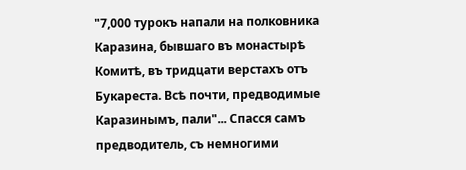"7,000 турокъ напали на полковника Каразина, бывшаго въ монастырѣ Комитѣ, въ тридцати верстахъ отъ Букареста. Всѣ почти, предводимые Каразинымъ, пали"... Спасся самъ предводитель, съ немногими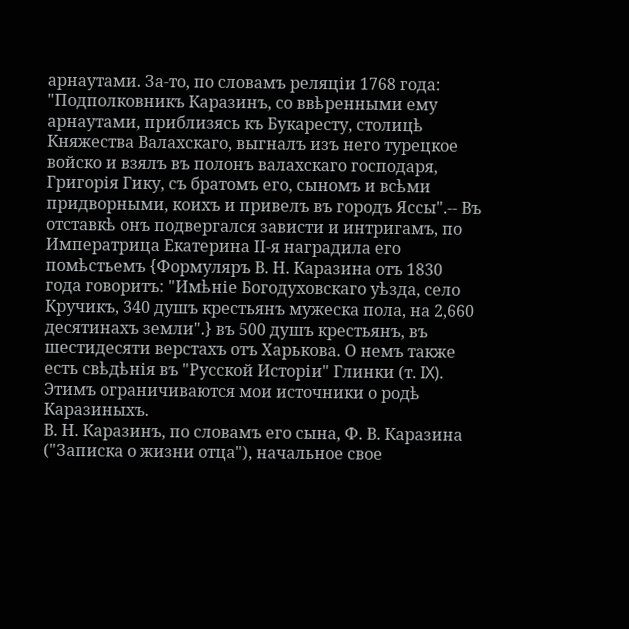арнаутами. За-то, по словамъ реляціи 1768 года: "Подполковникъ Каразинъ, со ввѣренными ему арнаутами, приблизясь къ Букаресту, столицѣ Княжества Валахскаго, выгналъ изъ него турецкое войско и взялъ въ полонъ валахскаго господаря, Григорія Гику, съ братомъ его, сыномъ и всѣми придворными, коихъ и привелъ въ городъ Яссы".-- Въ отставкѣ онъ подвергался зависти и интригамъ, по Императрица Екатерина ІІ-я наградила его помѣстьемъ {Формуляръ В. Н. Каразина отъ 1830 года говоритъ: "Имѣніе Богодуховскаго уѣзда, село Кручикъ, 340 душъ крестьянъ мужеска пола, на 2,660 десятинахъ земли".} въ 500 душъ крестьянъ, въ шестидесяти верстахъ отъ Харькова. О немъ также есть свѣдѣнія въ "Русской Исторіи" Глинки (т. IX). Этимъ ограничиваются мои источники о родѣ Каразиныхъ.
В. Н. Каразинъ, по словамъ его сына, Ф. В. Каразина ("Записка о жизни отца"), начальное свое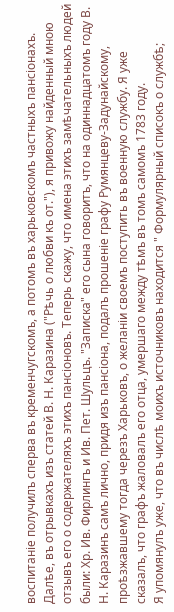воспитаніе получилъ сперва въ кременчугскомъ, а потомъ въ харьковскомъ частныхъ пансіонахъ. Далѣе, въ отрывкахъ изъ статей В. Н. Каразина ("Рѣчь о любви къ от."), я привожу найденный мною отзывъ его о содержателяхъ этихъ пансіоновъ. Теперь скажу, что имена этихъ замѣчательныхъ людей были: Хр. Ив. Фирлингъ и Ив. Пет. Шульцъ. "Записка" его сына говоритъ, что на одиннадцатомъ году В. Н. Каразинъ самъ лично, придя изъ пансіона, подалъ прошеніе графу Румянцеву-Задунайскому, проѣзжавшему тогда черезъ Харьковъ, о желаніи своемъ поступить въ военную службу. Я уже сказалъ, что графъ жаловалъ его отца, умершаго между тѣмъ въ томъ самомъ 1783 году.
Я упомянулъ уже, что въ числѣ моихъ источниковъ находится " Формулярный списокъ о службѣ;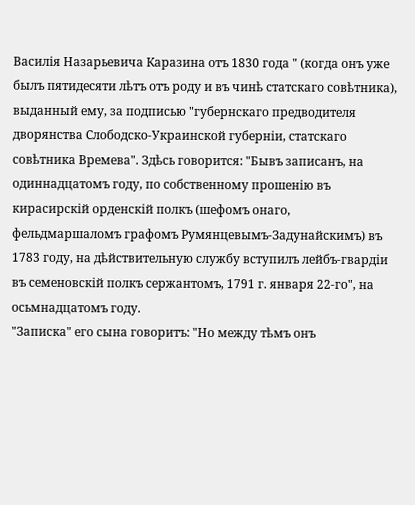Василія Назарьевича Каразина отъ 1830 года " (когда онъ уже былъ пятидесяти лѣтъ отъ роду и въ чинѣ статскаго совѣтника), выданный ему, за подписью "губернскаго предводителя дворянства Слободско-Украинской губерніи, статскаго совѣтника Времева". Здѣсь говорится: "Бывъ записанъ, на одиннадцатомъ году, по собственному прошенію въ кирасирскій орденскій полкъ (шефомъ онаго, фельдмаршаломъ графомъ Румянцевымъ-Задунайскимъ) въ 1783 году, на дѣйствительную службу вступилъ лейбъ-гвардіи въ семеновскій полкъ сержантомъ, 1791 г. января 22-го", на осьмнадцатомъ году.
"Записка" его сына говоритъ: "Но между тѣмъ онъ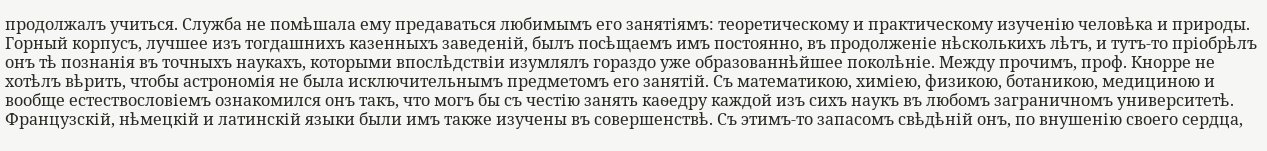продолжалъ учиться. Служба не помѣшала ему предаваться любимымъ его занятіямъ: теоретическому и практическому изученію человѣка и природы. Горный корпусъ, лучшее изъ тогдашнихъ казенныхъ заведеній, былъ посѣщаемъ имъ постоянно, въ продолженіе нѣсколькихъ лѣтъ, и тутъ-то пріобрѣлъ онъ тѣ познанія въ точныхъ наукахъ, которыми впослѣдствіи изумлялъ гораздо уже образованнѣйшее поколѣніе. Между прочимъ, проф. Кнорре не хотѣлъ вѣрить, чтобы астрономія не была исключительнымъ предметомъ его занятій. Съ математикою, химіею, физикою, ботаникою, медициною и вообще естествословіемъ ознакомился онъ такъ, что могъ бы съ честію занять каѳедру каждой изъ сихъ наукъ въ любомъ заграничномъ университетѣ. Французскій, нѣмецкій и латинскій языки были имъ также изучены въ совершенствѣ. Съ этимъ-то запасомъ свѣдѣній онъ, по внушенію своего сердца,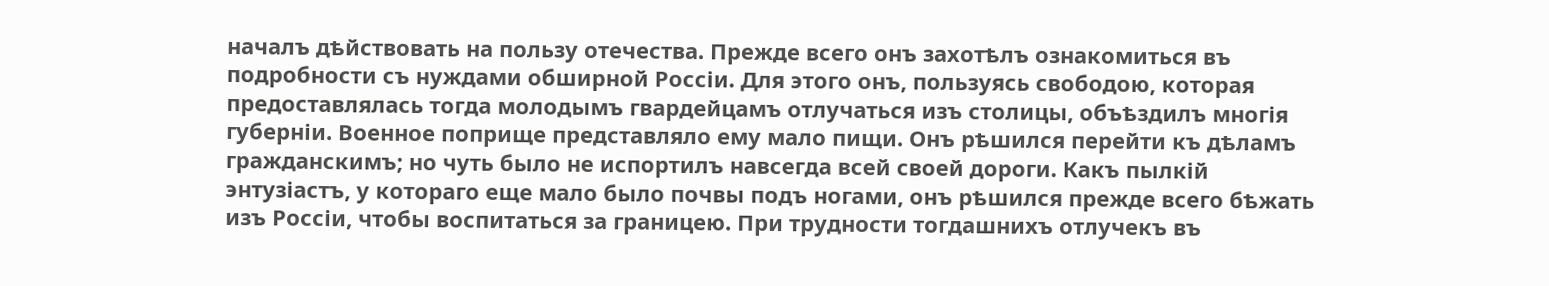началъ дѣйствовать на пользу отечества. Прежде всего онъ захотѣлъ ознакомиться въ подробности съ нуждами обширной Россіи. Для этого онъ, пользуясь свободою, которая предоставлялась тогда молодымъ гвардейцамъ отлучаться изъ столицы, объѣздилъ многія губерніи. Военное поприще представляло ему мало пищи. Онъ рѣшился перейти къ дѣламъ гражданскимъ; но чуть было не испортилъ навсегда всей своей дороги. Какъ пылкій энтузіастъ, у котораго еще мало было почвы подъ ногами, онъ рѣшился прежде всего бѣжать изъ Россіи, чтобы воспитаться за границею. При трудности тогдашнихъ отлучекъ въ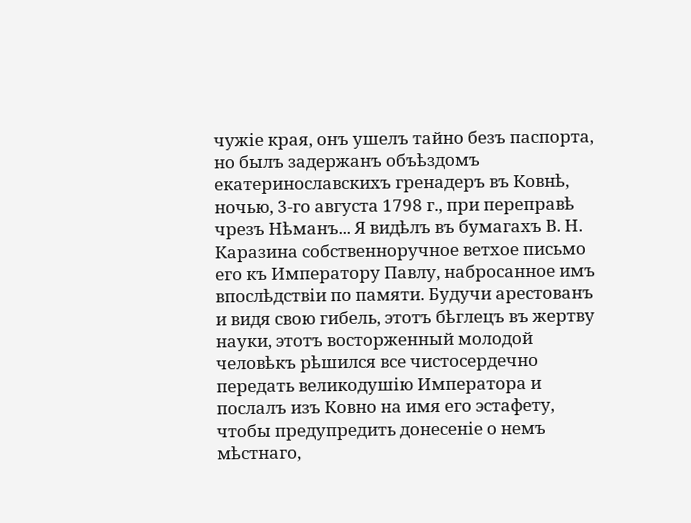чужіе края, онъ ушелъ тайно безъ паспорта, но былъ задержанъ объѣздомъ екатеринославскихъ гренадеръ въ Ковнѣ, ночью, 3-го августа 1798 г., при переправѣ чрезъ Нѣманъ... Я видѣлъ въ бумагахъ В. Н. Каразина собственноручное ветхое письмо его къ Императору Павлу, набросанное имъ впослѣдствіи по памяти. Будучи арестованъ и видя свою гибель, этотъ бѣглецъ въ жертву науки, этотъ восторженный молодой человѣкъ рѣшился все чистосердечно передать великодушію Императора и послалъ изъ Ковно на имя его эстафету, чтобы предупредить донесеніе о немъ мѣстнаго,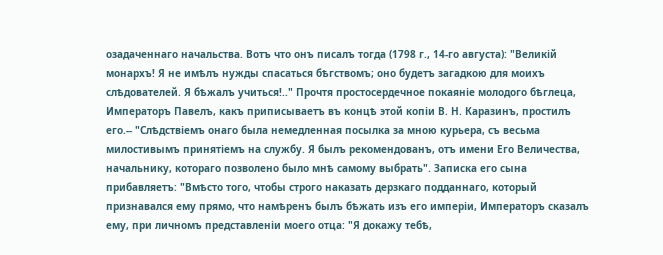озадаченнаго начальства. Вотъ что онъ писалъ тогда (1798 г., 14-го августа): "Великій монархъ! Я не имѣлъ нужды спасаться бѣгствомъ; оно будетъ загадкою для моихъ слѣдователей. Я бѣжалъ учиться!.." Прочтя простосердечное покаяніе молодого бѣглеца, Императоръ Павелъ, какъ приписываетъ въ концѣ этой копіи В. Н. Каразинъ, простилъ его.-- "Слѣдствіемъ онаго была немедленная посылка за мною курьера, съ весьма милостивымъ принятіемъ на службу. Я былъ рекомендованъ, отъ имени Его Величества, начальнику, котораго позволено было мнѣ самому выбрать". Записка его сына прибавляетъ: "Вмѣсто того, чтобы строго наказать дерзкаго подданнаго, который признавался ему прямо, что намѣренъ былъ бѣжать изъ его имперіи, Императоръ сказалъ ему, при личномъ представленіи моего отца: "Я докажу тебѣ,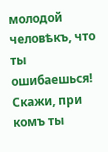молодой человѣкъ, что ты ошибаешься! Скажи, при комъ ты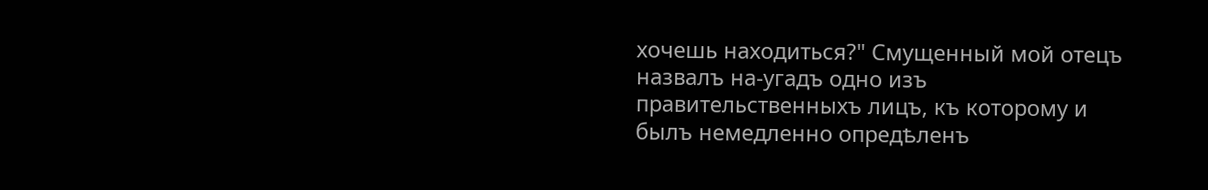хочешь находиться?" Смущенный мой отецъ назвалъ на-угадъ одно изъ правительственныхъ лицъ, къ которому и былъ немедленно опредѣленъ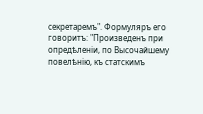секретаремъ". Формуляръ его говоритъ: "Произведенъ при опредѣленіи, по Высочайшему повелѣнію, къ статскимъ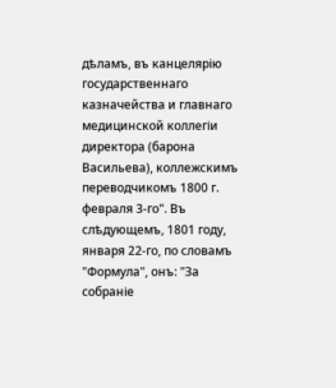дѣламъ, въ канцелярію государственнаго казначейства и главнаго медицинской коллегіи директора (барона Васильева), коллежскимъ переводчикомъ 1800 г. февраля 3-го". Въ слѣдующемъ, 1801 году, января 22-го, по словамъ "Формула", онъ: "За собраніе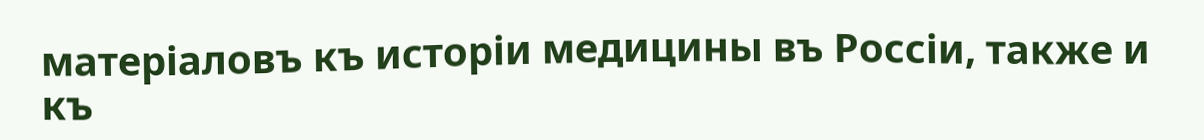матеріаловъ къ исторіи медицины въ Россіи, также и къ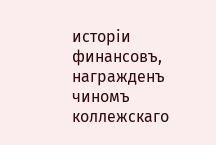исторіи финансовъ, награжденъ чиномъ коллежскаго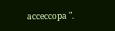ассессора ".